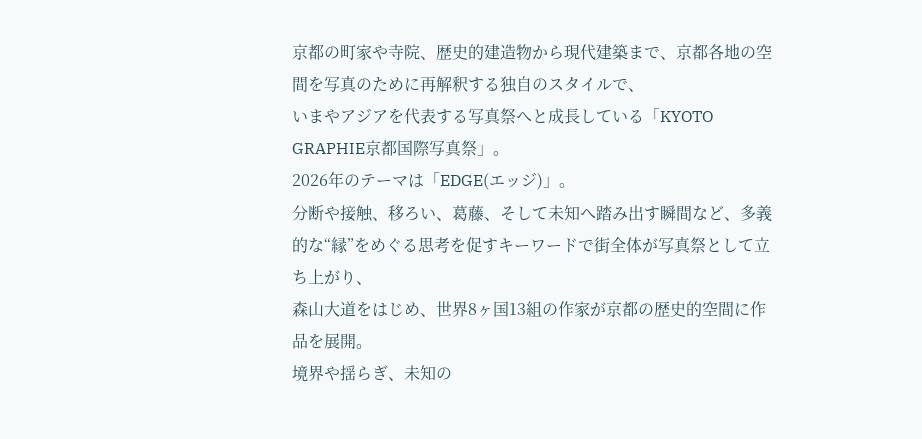京都の町家や寺院、歴史的建造物から現代建築まで、京都各地の空間を写真のために再解釈する独自のスタイルで、
いまやアジアを代表する写真祭へと成長している「KYOTO GRAPHIE京都国際写真祭」。
2026年のテーマは「EDGE(エッジ)」。
分断や接触、移ろい、葛藤、そして未知へ踏み出す瞬間など、多義的な“縁”をめぐる思考を促すキーワードで街全体が写真祭として立ち上がり、
森山大道をはじめ、世界8ヶ国13組の作家が京都の歴史的空間に作品を展開。
境界や揺らぎ、未知の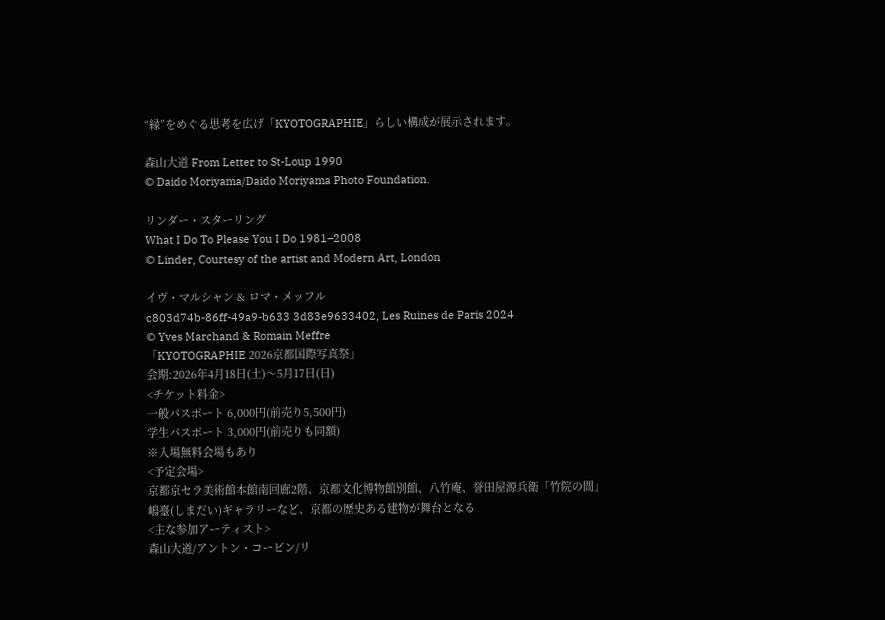“縁”をめぐる思考を広げ「KYOTOGRAPHIE」らしい構成が展示されます。

森山大道 From Letter to St-Loup 1990
© Daido Moriyama/Daido Moriyama Photo Foundation.

リンダー・スターリング
What I Do To Please You I Do 1981–2008
© Linder, Courtesy of the artist and Modern Art, London

イヴ・マルシャン & ロマ・メッフル
c803d74b-86ff-49a9-b633 3d83e9633402, Les Ruines de Paris 2024
© Yves Marchand & Romain Meffre
「KYOTOGRAPHIE 2026京都国際写真祭」
会期:2026年4月18日(土)〜5月17日(日)
<チケット料金>
一般パスポート 6,000円(前売り5,500円)
学生パスポート 3,000円(前売りも同額)
※入場無料会場もあり
<予定会場>
京都京セラ美術館本館南回廊2階、京都文化博物館別館、八竹庵、誉田屋源兵衛「竹院の間」
嶋臺(しまだい)ギャラリーなど、京都の歴史ある建物が舞台となる
<主な参加アーティスト>
森山大道/アントン・コービン/リ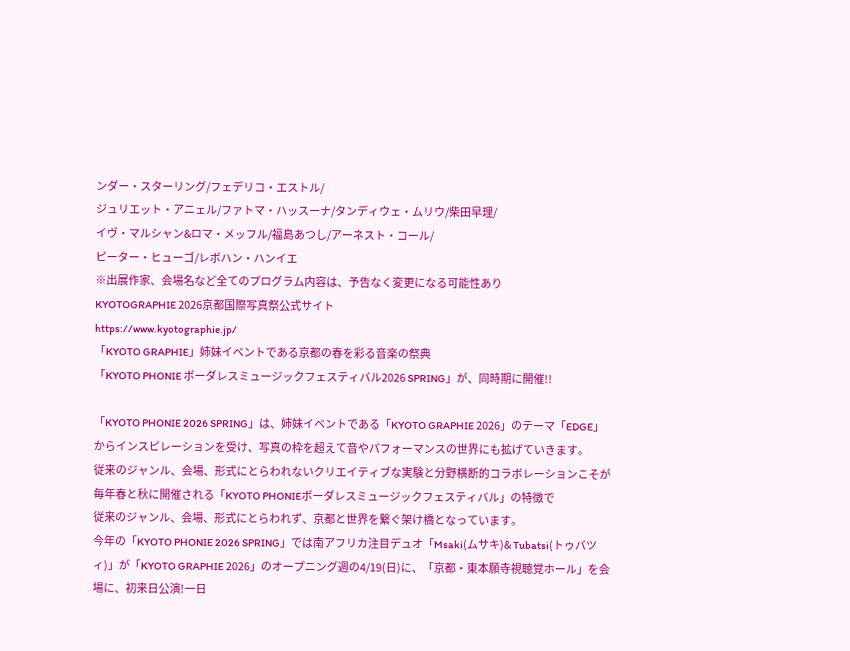ンダー・スターリング/フェデリコ・エストル/
ジュリエット・アニェル/ファトマ・ハッスーナ/タンディウェ・ムリウ/柴田早理/
イヴ・マルシャン&ロマ・メッフル/福島あつし/アーネスト・コール/
ピーター・ヒューゴ/レボハン・ハンイエ
※出展作家、会場名など全てのプログラム内容は、予告なく変更になる可能性あり
KYOTOGRAPHIE 2026京都国際写真祭公式サイト
https://www.kyotographie.jp/
「KYOTO GRAPHIE」姉妹イベントである京都の春を彩る音楽の祭典
「KYOTO PHONIE ボーダレスミュージックフェスティバル2026 SPRING」が、同時期に開催!!

「KYOTO PHONIE 2026 SPRING」は、姉妹イベントである「KYOTO GRAPHIE 2026」のテーマ「EDGE」からインスピレーションを受け、写真の枠を超えて音やパフォーマンスの世界にも拡げていきます。
従来のジャンル、会場、形式にとらわれないクリエイティブな実験と分野横断的コラボレーションこそが
毎年春と秋に開催される「KYOTO PHONIEボーダレスミュージックフェスティバル」の特徴で
従来のジャンル、会場、形式にとらわれず、京都と世界を繋ぐ架け橋となっています。
今年の「KYOTO PHONIE 2026 SPRING」では南アフリカ注目デュオ「Msaki(ムサキ)& Tubatsi(トゥバツィ)」が「KYOTO GRAPHIE 2026」のオープニング週の4/19(日)に、「京都・東本願寺視聴覚ホール」を会場に、初来日公演!一日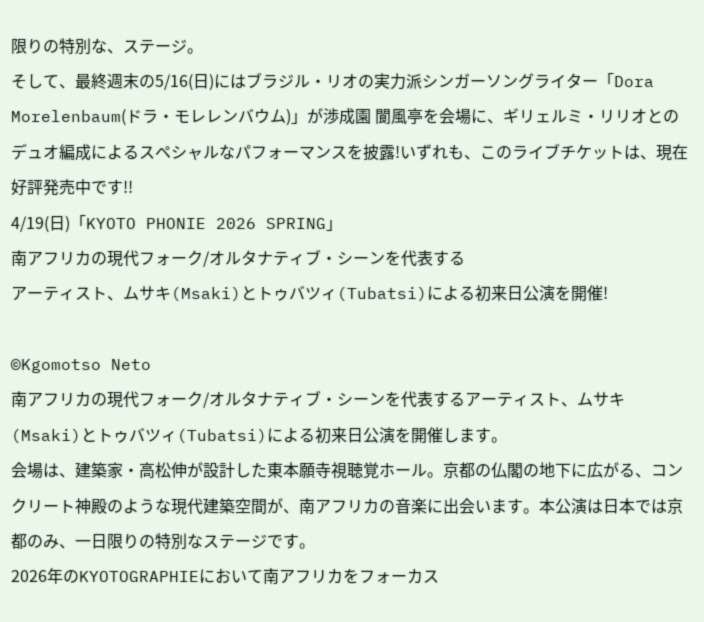限りの特別な、ステージ。
そして、最終週末の5/16(日)にはブラジル・リオの実力派シンガーソングライター「Dora Morelenbaum(ドラ・モレレンバウム)」が渉成園 閬風亭を会場に、ギリェルミ・リリオとのデュオ編成によるスペシャルなパフォーマンスを披露!いずれも、このライブチケットは、現在好評発売中です!!
4/19(日)「KYOTO PHONIE 2026 SPRING」
南アフリカの現代フォーク/オルタナティブ・シーンを代表する
アーティスト、ムサキ(Msaki)とトゥバツィ(Tubatsi)による初来日公演を開催!

©Kgomotso Neto
南アフリカの現代フォーク/オルタナティブ・シーンを代表するアーティスト、ムサキ(Msaki)とトゥバツィ(Tubatsi)による初来日公演を開催します。
会場は、建築家・高松伸が設計した東本願寺視聴覚ホール。京都の仏閣の地下に広がる、コンクリート神殿のような現代建築空間が、南アフリカの音楽に出会います。本公演は日本では京都のみ、一日限りの特別なステージです。
2026年のKYOTOGRAPHIEにおいて南アフリカをフォーカス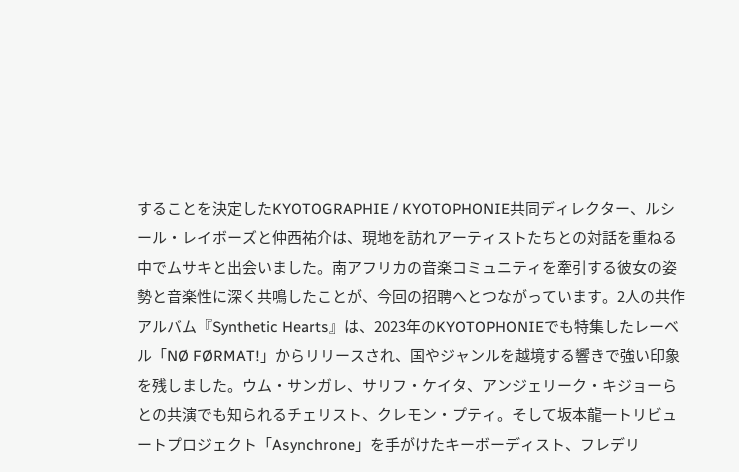することを決定したKYOTOGRAPHIE / KYOTOPHONIE共同ディレクター、ルシール・レイボーズと仲西祐介は、現地を訪れアーティストたちとの対話を重ねる中でムサキと出会いました。南アフリカの音楽コミュニティを牽引する彼女の姿勢と音楽性に深く共鳴したことが、今回の招聘へとつながっています。2人の共作アルバム『Synthetic Hearts』は、2023年のKYOTOPHONIEでも特集したレーベル「NØ FØRMAT!」からリリースされ、国やジャンルを越境する響きで強い印象を残しました。ウム・サンガレ、サリフ・ケイタ、アンジェリーク・キジョーらとの共演でも知られるチェリスト、クレモン・プティ。そして坂本龍一トリビュートプロジェクト「Asynchrone」を手がけたキーボーディスト、フレデリ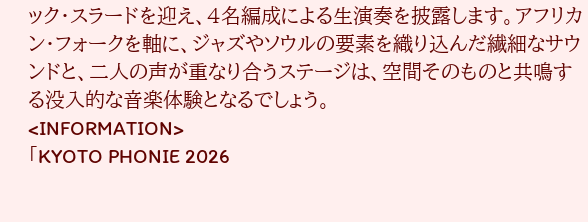ック・スラードを迎え、4名編成による生演奏を披露します。アフリカン・フォークを軸に、ジャズやソウルの要素を織り込んだ繊細なサウンドと、二人の声が重なり合うステージは、空間そのものと共鳴する没入的な音楽体験となるでしょう。
<INFORMATION>
「KYOTO PHONIE 2026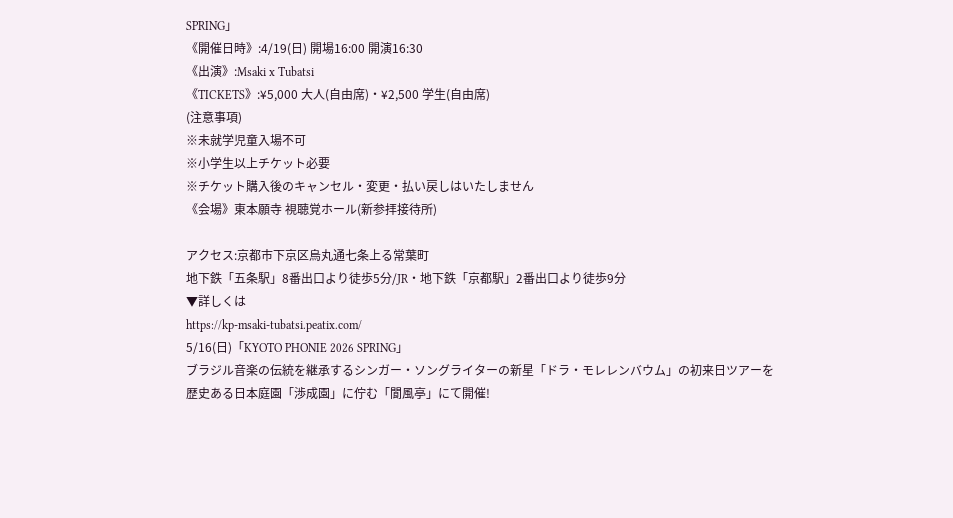SPRING」
《開催日時》:4/19(日) 開場16:00 開演16:30
《出演》:Msaki x Tubatsi
《TICKETS》:¥5,000 大人(自由席)・¥2,500 学生(自由席)
(注意事項)
※未就学児童入場不可
※小学生以上チケット必要
※チケット購入後のキャンセル・変更・払い戻しはいたしません
《会場》東本願寺 視聴覚ホール(新参拝接待所)

アクセス:京都市下京区烏丸通七条上る常葉町
地下鉄「五条駅」8番出口より徒歩5分/JR・地下鉄「京都駅」2番出口より徒歩9分
▼詳しくは
https://kp-msaki-tubatsi.peatix.com/
5/16(日)「KYOTO PHONIE 2026 SPRING」
ブラジル音楽の伝統を継承するシンガー・ソングライターの新星「ドラ・モレレンバウム」の初来日ツアーを
歴史ある日本庭園「渉成園」に佇む「閬風亭」にて開催!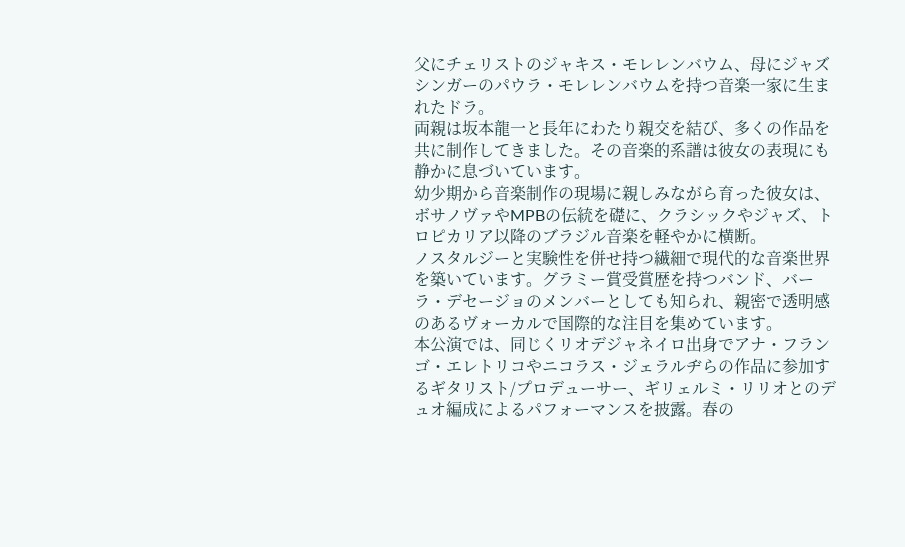父にチェリストのジャキス・モレレンバウム、母にジャズシンガーのパウラ・モレレンバウムを持つ音楽一家に生まれたドラ。
両親は坂本龍一と長年にわたり親交を結び、多くの作品を共に制作してきました。その音楽的系譜は彼女の表現にも静かに息づいています。
幼少期から音楽制作の現場に親しみながら育った彼女は、ボサノヴァやMPBの伝統を礎に、クラシックやジャズ、トロピカリア以降のブラジル音楽を軽やかに横断。
ノスタルジーと実験性を併せ持つ繊細で現代的な音楽世界を築いています。グラミー賞受賞歴を持つバンド、バーラ・デセージョのメンバーとしても知られ、親密で透明感のあるヴォーカルで国際的な注目を集めています。
本公演では、同じくリオデジャネイロ出身でアナ・フランゴ・エレトリコやニコラス・ジェラルヂらの作品に参加するギタリスト/プロデューサー、ギリェルミ・リリオとのデュオ編成によるパフォーマンスを披露。春の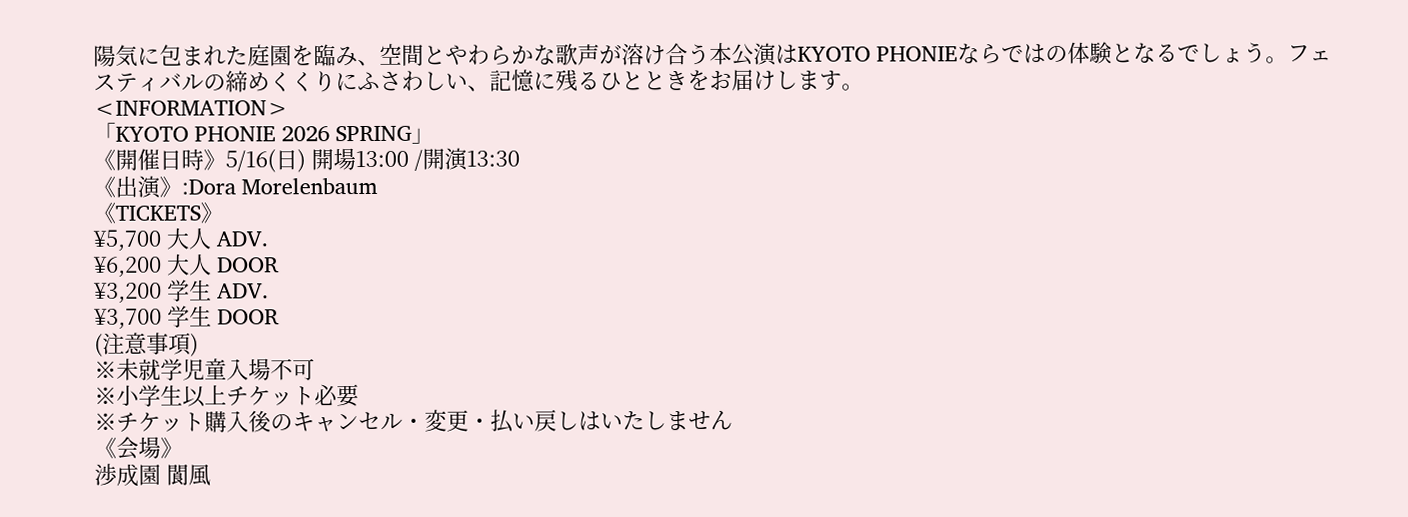陽気に包まれた庭園を臨み、空間とやわらかな歌声が溶け合う本公演はKYOTO PHONIEならではの体験となるでしょう。フェスティバルの締めくくりにふさわしい、記憶に残るひとときをお届けします。
<INFORMATION>
「KYOTO PHONIE 2026 SPRING」
《開催日時》5/16(日) 開場13:00 /開演13:30
《出演》:Dora Morelenbaum
《TICKETS》
¥5,700 大人 ADV.
¥6,200 大人 DOOR
¥3,200 学生 ADV.
¥3,700 学生 DOOR
(注意事項)
※未就学児童入場不可
※小学生以上チケット必要
※チケット購入後のキャンセル・変更・払い戻しはいたしません
《会場》
渉成園 閬風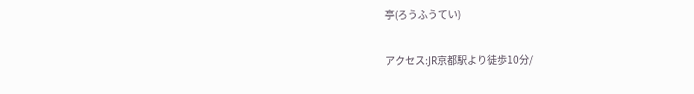亭(ろうふうてい)

アクセス:JR京都駅より徒歩10分/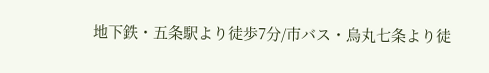地下鉄・五条駅より徒歩7分/市バス・烏丸七条より徒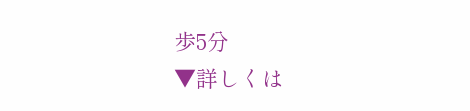歩5分
▼詳しくは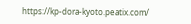https://kp-dora-kyoto.peatix.com/